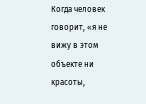Когда человек говорит, «я не вижу в этом объекте ни красоты,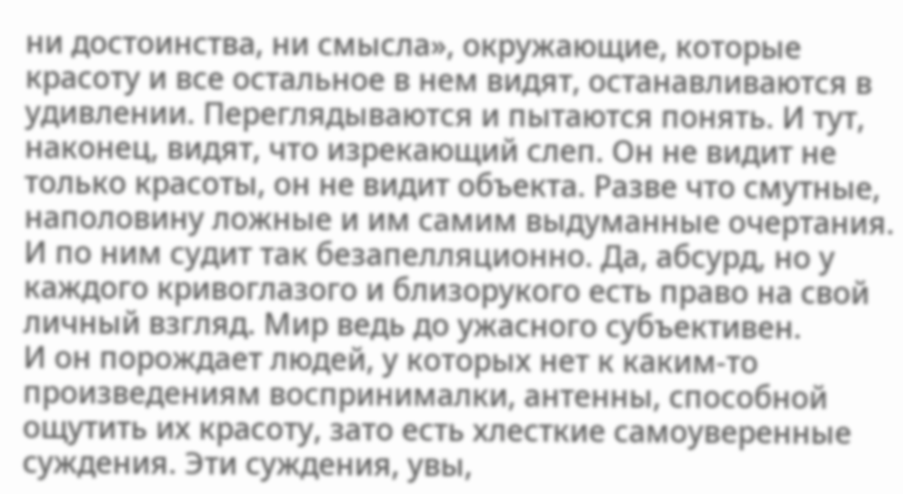ни достоинства, ни смысла», окружающие, которые красоту и все остальное в нем видят, останавливаются в удивлении. Переглядываются и пытаются понять. И тут, наконец, видят, что изрекающий слеп. Он не видит не только красоты, он не видит объекта. Разве что смутные, наполовину ложные и им самим выдуманные очертания. И по ним судит так безапелляционно. Да, абсурд, но у каждого кривоглазого и близорукого есть право на свой личный взгляд. Мир ведь до ужасного субъективен.
И он порождает людей, у которых нет к каким-то произведениям воспринималки, антенны, способной ощутить их красоту, зато есть хлесткие самоуверенные суждения. Эти суждения, увы,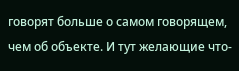говорят больше о самом говорящем, чем об объекте. И тут желающие что-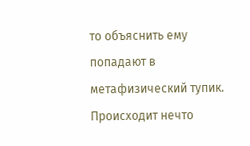то объяснить ему попадают в метафизический тупик. Происходит нечто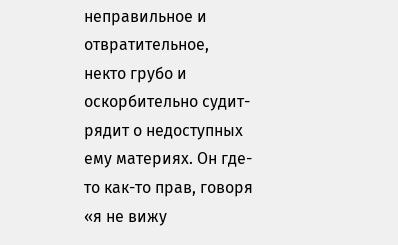неправильное и отвратительное, некто грубо и оскорбительно судит-рядит о недоступных ему материях. Он где-то как-то прав, говоря «я не вижу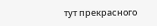тут прекрасного